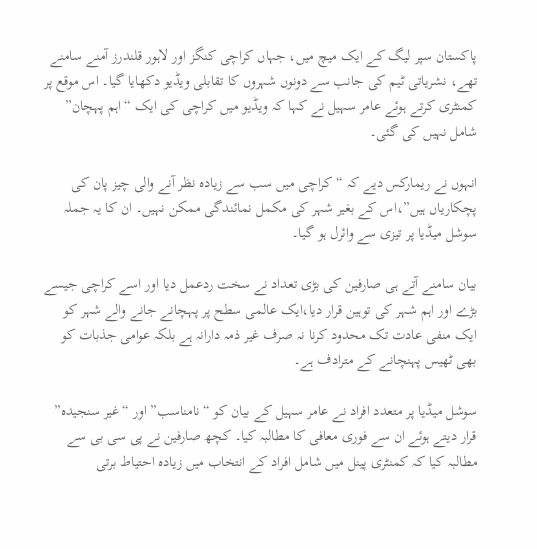پاکستان سپر لیگ کے ایک میچ میں، جہاں کراچی کنگز اور لاہور قلندرز آمنے سامنے تھے، نشریاتی ٹیم کی جانب سے دونوں شہروں کا تقابلی ویڈیو دکھایا گیا۔ اس موقع پر کمنٹری کرتے ہوئے عامر سہیل نے کہا کہ ویڈیو میں کراچی کی ایک “اہم پہچان” شامل نہیں کی گئی۔

انہوں نے ریمارکس دیے کہ “کراچی میں سب سے زیادہ نظر آنے والی چیز پان کی پچکاریاں ہیں”،اس کے بغیر شہر کی مکمل نمائندگی ممکن نہیں۔ ان کا یہ جملہ سوشل میڈیا پر تیزی سے وائرل ہو گیا۔

بیان سامنے آتے ہی صارفین کی بڑی تعداد نے سخت ردعمل دیا اور اسے کراچی جیسے بڑے اور اہم شہر کی توہین قرار دیا،ایک عالمی سطح پر پہچانے جانے والے شہر کو ایک منفی عادت تک محدود کرنا نہ صرف غیر ذمہ دارانہ ہے بلکہ عوامی جذبات کو بھی ٹھیس پہنچانے کے مترادف ہے۔

سوشل میڈیا پر متعدد افراد نے عامر سہیل کے بیان کو “نامناسب” اور “غیر سنجیدہ” قرار دیتے ہوئے ان سے فوری معافی کا مطالبہ کیا۔ کچھ صارفین نے پی سی بی سے مطالبہ کیا کہ کمنٹری پینل میں شامل افراد کے انتخاب میں زیادہ احتیاط برتی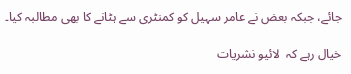جائے، جبکہ بعض نے عامر سہیل کو کمنٹری سے ہٹانے کا بھی مطالبہ کیا۔

خیال رہے کہ  لائیو نشریات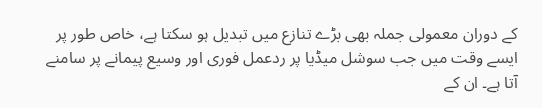کے دوران معمولی جملہ بھی بڑے تنازع میں تبدیل ہو سکتا ہے، خاص طور پر ایسے وقت میں جب سوشل میڈیا پر ردعمل فوری اور وسیع پیمانے پر سامنے آتا ہے۔ ان کے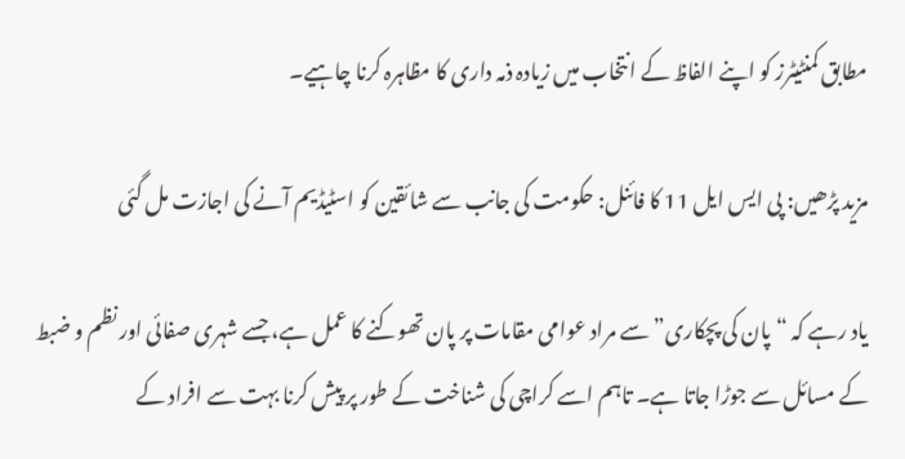مطابق کمنٹیٹرز کو اپنے الفاظ کے انتخاب میں زیادہ ذمہ داری کا مظاہرہ کرنا چاہیے۔

مزید پڑھیں: پی ایس ایل 11 کا فائنل: حکومت کی جانب سے شائقین کو اسٹیڈیم آنے کی اجازت مل گئی

یاد رہے کہ “پان کی پچکاری” سے مراد عوامی مقامات پر پان تھوکنے کا عمل ہے، جسے شہری صفائی اور نظم و ضبط کے مسائل سے جوڑا جاتا ہے۔ تاہم اسے کراچی کی شناخت کے طور پر پیش کرنا بہت سے افراد کے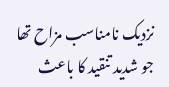نزدیک نامناسب مزاح تھا جو شدید تنقید کا باعث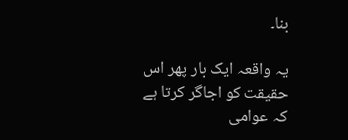بنا۔

یہ واقعہ ایک بار پھر اس حقیقت کو اجاگر کرتا ہے کہ عوامی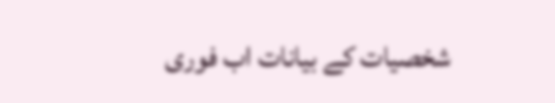شخصیات کے بیانات اب فوری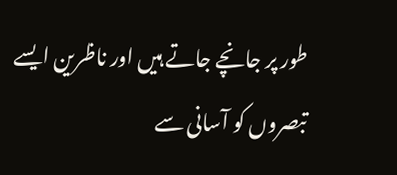طور پر جانچے جاتے ہیں اور ناظرین ایسے تبصروں کو آسانی سے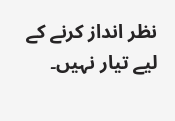نظر انداز کرنے کے لیے تیار نہیں۔